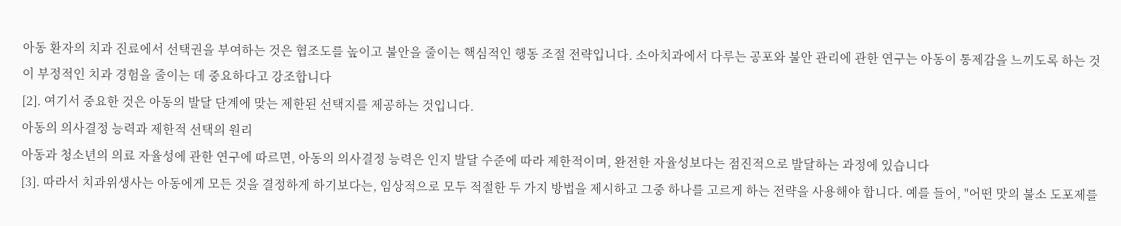아동 환자의 치과 진료에서 선택권을 부여하는 것은 협조도를 높이고 불안을 줄이는 핵심적인 행동 조절 전략입니다. 소아치과에서 다루는 공포와 불안 관리에 관한 연구는 아동이 통제감을 느끼도록 하는 것이 부정적인 치과 경험을 줄이는 데 중요하다고 강조합니다
[2]. 여기서 중요한 것은 아동의 발달 단계에 맞는 제한된 선택지를 제공하는 것입니다.
아동의 의사결정 능력과 제한적 선택의 원리
아동과 청소년의 의료 자율성에 관한 연구에 따르면, 아동의 의사결정 능력은 인지 발달 수준에 따라 제한적이며, 완전한 자율성보다는 점진적으로 발달하는 과정에 있습니다
[3]. 따라서 치과위생사는 아동에게 모든 것을 결정하게 하기보다는, 임상적으로 모두 적절한 두 가지 방법을 제시하고 그중 하나를 고르게 하는 전략을 사용해야 합니다. 예를 들어, "어떤 맛의 불소 도포제를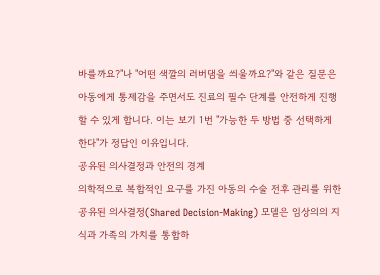바를까요?"나 "어떤 색깔의 러버댐을 씌울까요?"와 같은 질문은 아동에게 통제감을 주면서도 진료의 필수 단계를 안전하게 진행할 수 있게 합니다. 이는 보기 1번 "가능한 두 방법 중 선택하게 한다"가 정답인 이유입니다.
공유된 의사결정과 안전의 경계
의학적으로 복합적인 요구를 가진 아동의 수술 전후 관리를 위한 공유된 의사결정(Shared Decision-Making) 모델은 임상의의 지식과 가족의 가치를 통합하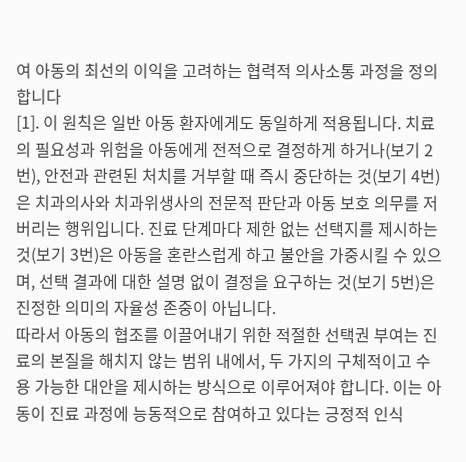여 아동의 최선의 이익을 고려하는 협력적 의사소통 과정을 정의합니다
[1]. 이 원칙은 일반 아동 환자에게도 동일하게 적용됩니다. 치료의 필요성과 위험을 아동에게 전적으로 결정하게 하거나(보기 2번), 안전과 관련된 처치를 거부할 때 즉시 중단하는 것(보기 4번)은 치과의사와 치과위생사의 전문적 판단과 아동 보호 의무를 저버리는 행위입니다. 진료 단계마다 제한 없는 선택지를 제시하는 것(보기 3번)은 아동을 혼란스럽게 하고 불안을 가중시킬 수 있으며, 선택 결과에 대한 설명 없이 결정을 요구하는 것(보기 5번)은 진정한 의미의 자율성 존중이 아닙니다.
따라서 아동의 협조를 이끌어내기 위한 적절한 선택권 부여는 진료의 본질을 해치지 않는 범위 내에서, 두 가지의 구체적이고 수용 가능한 대안을 제시하는 방식으로 이루어져야 합니다. 이는 아동이 진료 과정에 능동적으로 참여하고 있다는 긍정적 인식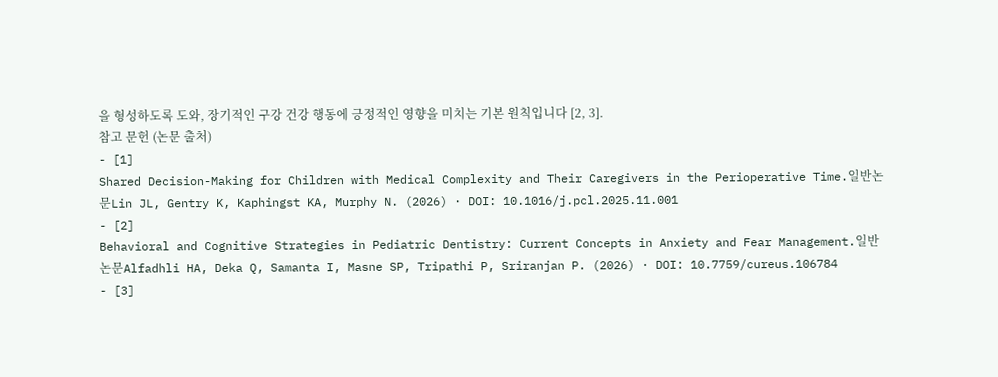을 형성하도록 도와, 장기적인 구강 건강 행동에 긍정적인 영향을 미치는 기본 원칙입니다 [2, 3].
참고 문헌 (논문 출처)
- [1]
Shared Decision-Making for Children with Medical Complexity and Their Caregivers in the Perioperative Time.일반논문Lin JL, Gentry K, Kaphingst KA, Murphy N. (2026) · DOI: 10.1016/j.pcl.2025.11.001
- [2]
Behavioral and Cognitive Strategies in Pediatric Dentistry: Current Concepts in Anxiety and Fear Management.일반논문Alfadhli HA, Deka Q, Samanta I, Masne SP, Tripathi P, Sriranjan P. (2026) · DOI: 10.7759/cureus.106784
- [3]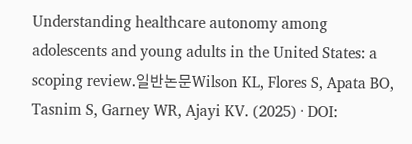Understanding healthcare autonomy among adolescents and young adults in the United States: a scoping review.일반논문Wilson KL, Flores S, Apata BO, Tasnim S, Garney WR, Ajayi KV. (2025) · DOI: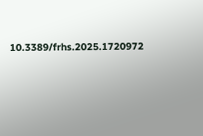10.3389/frhs.2025.1720972